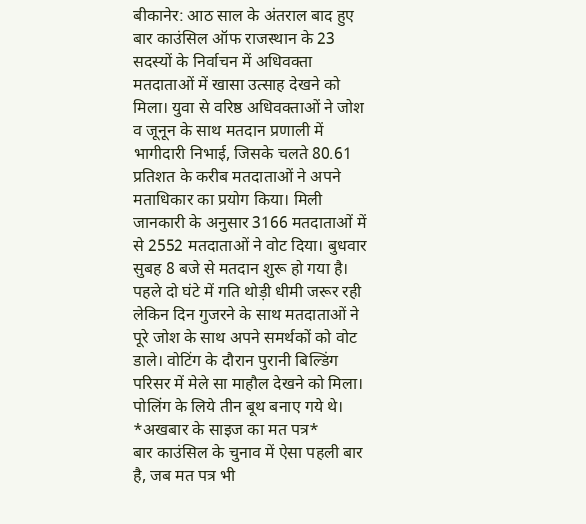बीकानेर: आठ साल के अंतराल बाद हुए बार काउंसिल ऑफ राजस्थान के 23 सदस्यों के निर्वाचन में अधिवक्ता मतदाताओं में खासा उत्साह देखने को मिला। युवा से वरिष्ठ अधिवक्ताओं ने जोश व जूनून के साथ मतदान प्रणाली में भागीदारी निभाई, जिसके चलते 80.61 प्रतिशत के करीब मतदाताओं ने अपने मताधिकार का प्रयोग किया। मिली जानकारी के अनुसार 3166 मतदाताओं में से 2552 मतदाताओं ने वोट दिया। बुधवार सुबह 8 बजे से मतदान शुरू हो गया है। पहले दो घंटे में गति थोड़ी धीमी जरूर रही लेकिन दिन गुजरने के साथ मतदाताओं ने पूरे जोश के साथ अपने समर्थकों को वोट डाले। वोटिंग के दौरान पुरानी बिल्डिंग परिसर में मेले सा माहौल देखने को मिला। पोलिंग के लिये तीन बूथ बनाए गये थे।
*अखबार के साइज का मत पत्र*
बार काउंसिल के चुनाव में ऐसा पहली बार है, जब मत पत्र भी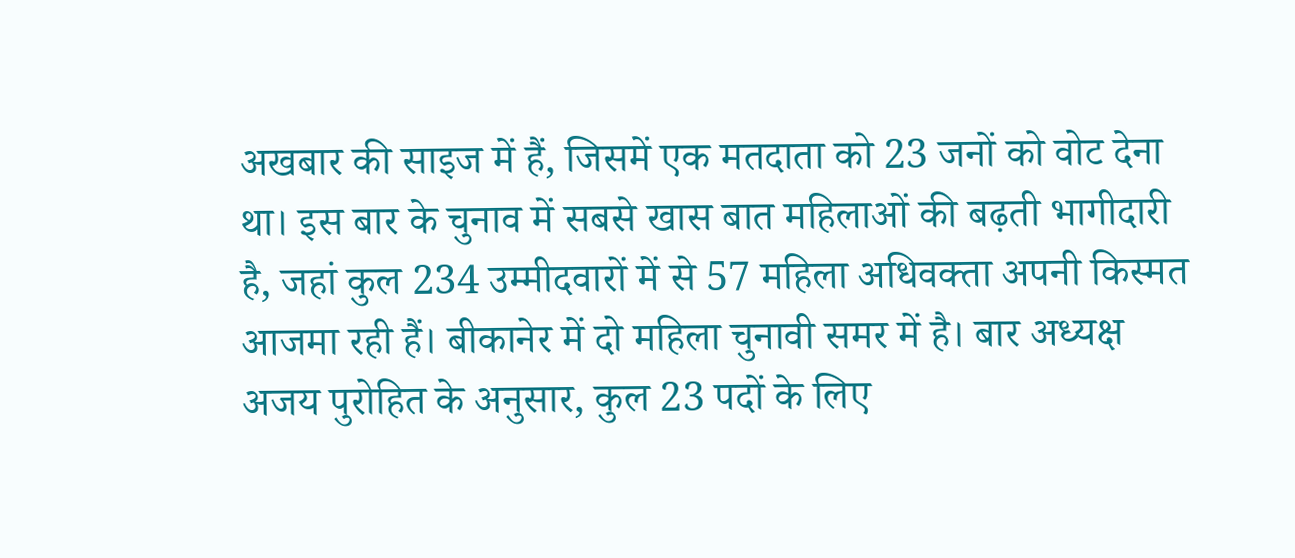अखबार की साइज में हैं, जिसमें एक मतदाता को 23 जनों को वोट देना था। इस बार के चुनाव में सबसे खास बात महिलाओं की बढ़ती भागीदारी है, जहां कुल 234 उम्मीदवारों में से 57 महिला अधिवक्ता अपनी किस्मत आजमा रही हैं। बीकानेर में दो महिला चुनावी समर में है। बार अध्यक्ष अजय पुरोहित के अनुसार, कुल 23 पदों के लिए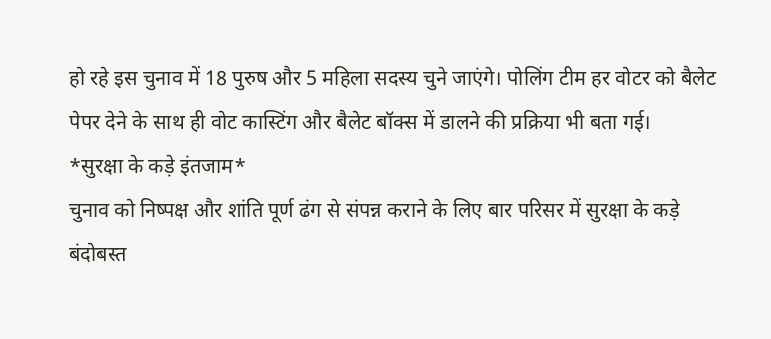हो रहे इस चुनाव में 18 पुरुष और 5 महिला सदस्य चुने जाएंगे। पोलिंग टीम हर वोटर को बैलेट पेपर देने के साथ ही वोट कास्टिंग और बैलेट बॉक्स में डालने की प्रक्रिया भी बता गई।
*सुरक्षा के कड़े इंतजाम*
चुनाव को निष्पक्ष और शांति पूर्ण ढंग से संपन्न कराने के लिए बार परिसर में सुरक्षा के कड़े बंदोबस्त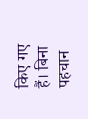किए गए हैं। बिना पहचान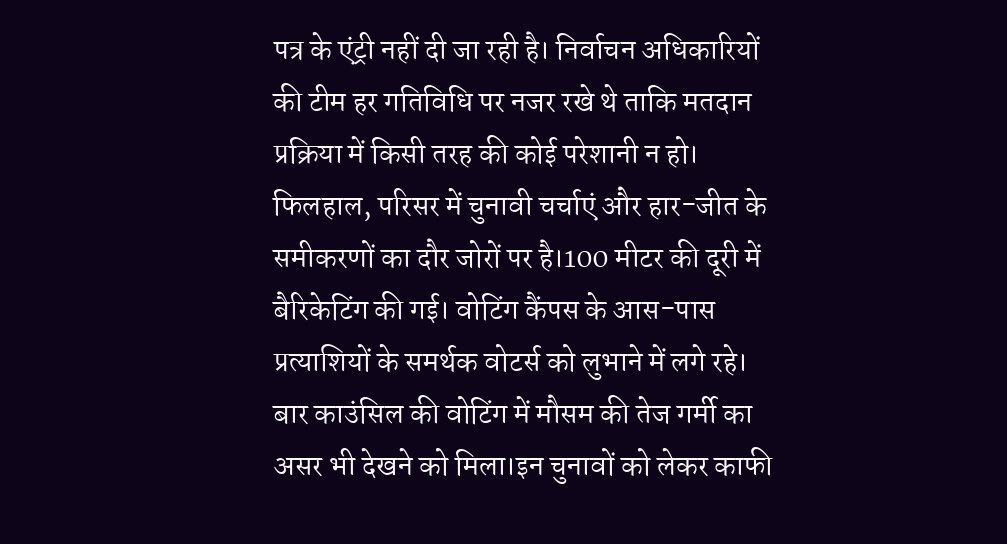पत्र के एंट्री नहीं दी जा रही है। निर्वाचन अधिकारियों की टीम हर गतिविधि पर नजर रखे थे ताकि मतदान प्रक्रिया में किसी तरह की कोई परेशानी न हो। फिलहाल, परिसर में चुनावी चर्चाएं और हार-जीत के समीकरणों का दौर जोरों पर है।100 मीटर की दूरी में बैरिकेटिंग की गई। वोटिंग कैंपस के आस-पास प्रत्याशियों के समर्थक वोटर्स को लुभाने में लगे रहे। बार काउंसिल की वोटिंग में मौसम की तेज गर्मी का असर भी देखने को मिला।इन चुनावों को लेकर काफी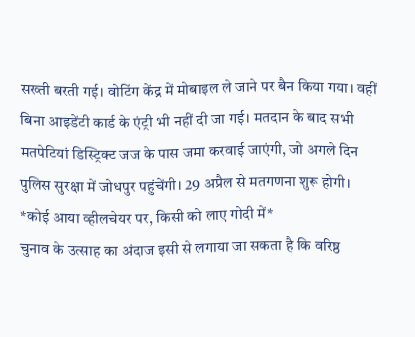सख्ती बरती गई। वोटिंग केंद्र में मोबाइल ले जाने पर बैन किया गया। वहीं बिना आइडेंटी कार्ड के एंट्री भी नहीं दी जा गई। मतदान के बाद सभी मतपेटियां डिस्ट्रिक्ट जज के पास जमा करवाई जाएंगी, जो अगले दिन पुलिस सुरक्षा में जोधपुर पहुंचेंगी। 29 अप्रैल से मतगणना शुरू होगी।
*कोई आया व्हीलचेयर पर, किसी को लाए गोदी में*
चुनाव के उत्साह का अंदाज इसी से लगाया जा सकता है कि वरिष्ठ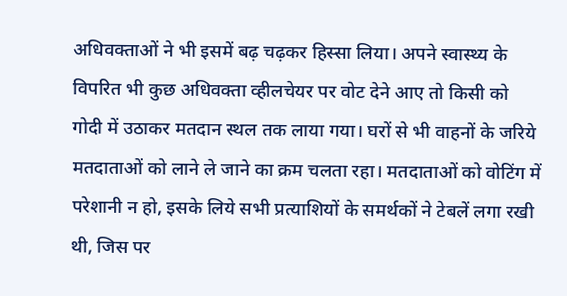अधिवक्ताओं ने भी इसमें बढ़ चढ़कर हिस्सा लिया। अपने स्वास्थ्य के विपरित भी कुछ अधिवक्ता व्हीलचेयर पर वोट देने आए तो किसी को गोदी में उठाकर मतदान स्थल तक लाया गया। घरों से भी वाहनों के जरिये मतदाताओं को लाने ले जाने का क्रम चलता रहा। मतदाताओं को वोटिंग में परेशानी न हो, इसके लिये सभी प्रत्याशियों के समर्थकों ने टेबलें लगा रखी थी, जिस पर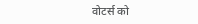वोटर्स को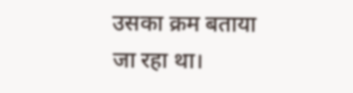उसका क्रम बताया जा रहा था।